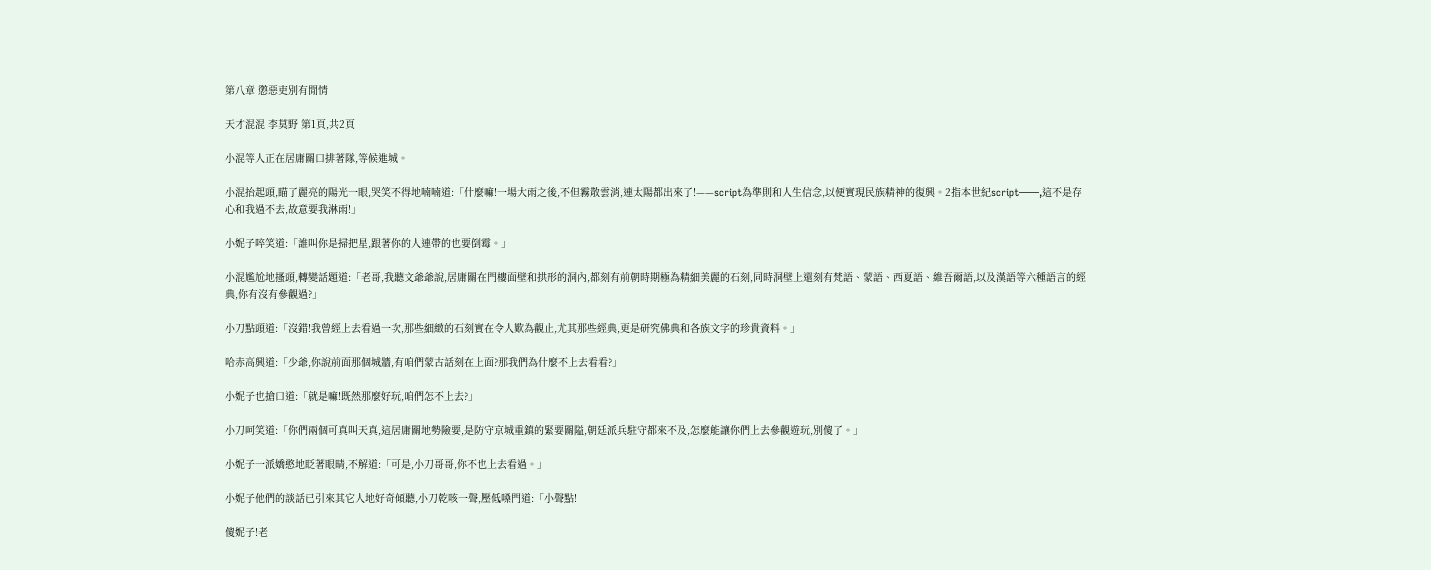第八章 懲惡吏別有閒情

天才混混 李莫野 第1頁,共2頁

小混等人正在居庸關口排著隊,等候進城。

小混抬起頭,瞄了麗亮的陽光一眼,哭笑不得地喃喃道:「什麼嘛!一場大雨之後,不但霧散雲消,連太陽都出來了!——script為準則和人生信念,以便實現民族精神的復興。2指本世紀script——,這不是存心和我過不去,故意要我淋雨!」

小妮子啐笑道:「誰叫你是掃把星,跟著你的人連帶的也要倒霉。」

小混尷尬地搔頭,轉變話題道:「老哥,我聽文爺爺說,居庸關在門樓面壁和拱形的洞內,都刻有前朝時期極為精細美麗的石刻,同時洞壁上還刻有梵語、蒙語、西夏語、維吾爾語,以及漢語等六種語言的經典,你有沒有參觀過?」

小刀點頭道:「沒錯!我曾經上去看過一次,那些細緻的石刻實在令人歎為觀止,尤其那些經典,更是研究佛典和各族文字的珍貴資料。」

哈赤高興道:「少爺,你說前面那個城牆,有咱們蒙古話刻在上面?那我們為什麼不上去看看?」

小妮子也搶口道:「就是嘛!既然那麼好玩,咱們怎不上去?」

小刀呵笑道:「你們兩個可真叫天真,這居庸關地勢險要,是防守京城重鎮的緊要關隘,朝廷派兵駐守都來不及,怎麼能讓你們上去參觀遊玩,別傻了。」

小妮子一派嬌憨地眨著眼晴,不解道:「可是,小刀哥哥,你不也上去看過。」

小妮子他們的談話已引來其它人地好奇傾聽,小刀乾咳一聲,壓低嗓門道:「小聲點!

傻妮子!老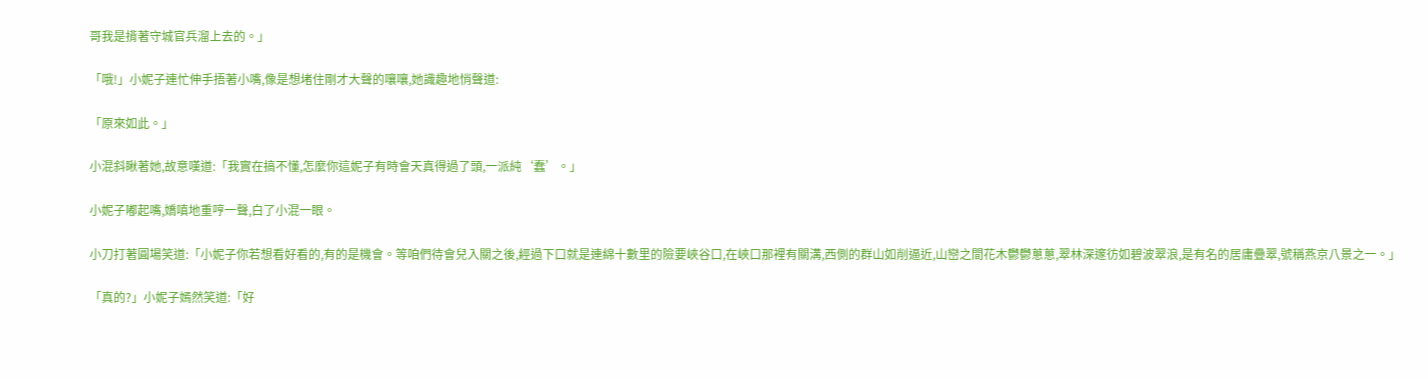哥我是揹著守城官兵溜上去的。」

「哦!」小妮子連忙伸手捂著小嘴,像是想堵住剛才大聲的嚷嚷,她識趣地悄聲道:

「原來如此。」

小混斜瞅著她,故意嘆道:「我實在搞不懂,怎麼你這妮子有時會天真得過了頭,一派純‘蠢’。」

小妮子嘟起嘴,嬌嗔地重哼一聲,白了小混一眼。

小刀打著圓場笑道:「小妮子你若想看好看的,有的是機會。等咱們待會兒入關之後,經過下口就是連綿十數里的險要峽谷口,在峽口那裡有關溝,西側的群山如削逼近,山巒之間花木鬱鬱蔥蔥,翠林深邃彷如碧波翠浪,是有名的居庸疊翠,號稱燕京八景之一。」

「真的?」小妮子嫣然笑道:「好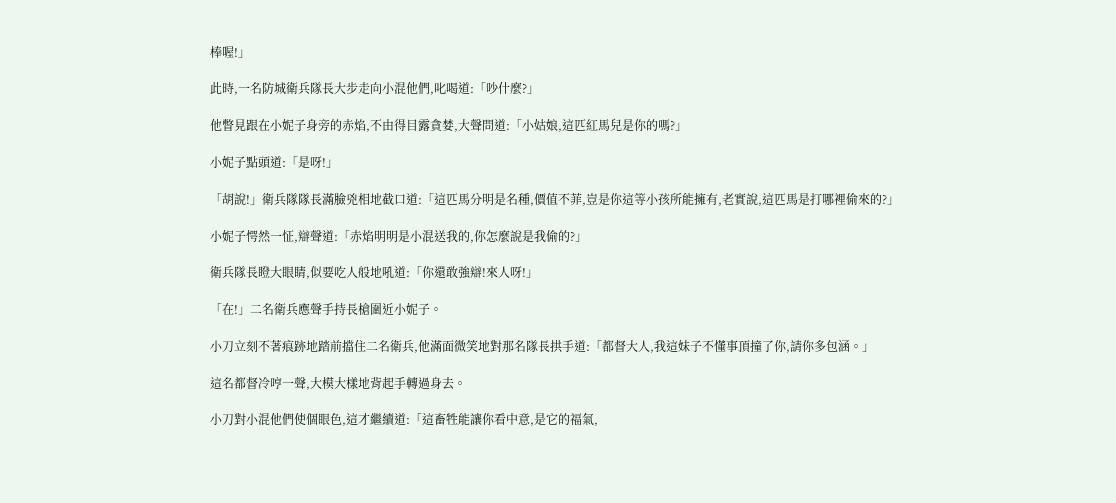棒喔!」

此時,一名防城衛兵隊長大步走向小混他們,叱喝道:「吵什麼?」

他瞥見跟在小妮子身旁的赤焰,不由得目露貪婪,大聲問道:「小姑娘,這匹紅馬兒是你的嗎?」

小妮子點頭道:「是呀!」

「胡說!」衛兵隊隊長滿臉兇相地截口道:「這匹馬分明是名種,價值不菲,豈是你這等小孩所能擁有,老實說,這匹馬是打哪裡偷來的?」

小妮子愕然一怔,辯聲道:「赤焰明明是小混送我的,你怎麼說是我偷的?」

衛兵隊長瞪大眼睛,似要吃人般地吼道:「你還敢強辯!來人呀!」

「在!」二名衛兵應聲手持長槍圍近小妮子。

小刀立刻不著痕跡地踏前擋住二名衛兵,他滿面微笑地對那名隊長拱手道:「都督大人,我這妹子不懂事頂撞了你,請你多包涵。」

這名都督冷哼一聲,大模大樣地背起手轉過身去。

小刀對小混他們使個眼色,這才繼續道:「這畜牲能讓你看中意,是它的福氣,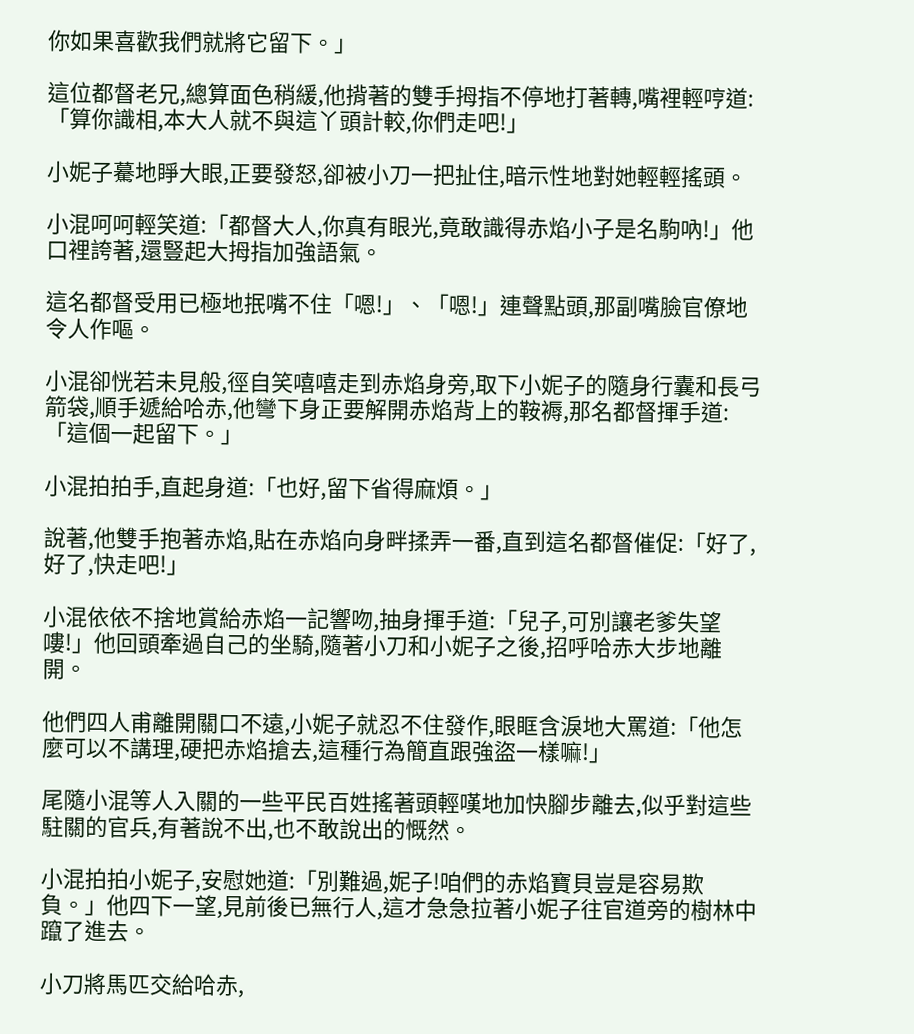你如果喜歡我們就將它留下。」

這位都督老兄,總算面色稍緩,他揹著的雙手拇指不停地打著轉,嘴裡輕哼道:「算你識相,本大人就不與這丫頭計較,你們走吧!」

小妮子驀地睜大眼,正要發怒,卻被小刀一把扯住,暗示性地對她輕輕搖頭。

小混呵呵輕笑道:「都督大人,你真有眼光,竟敢識得赤焰小子是名駒吶!」他口裡誇著,還豎起大拇指加強語氣。

這名都督受用已極地抿嘴不住「嗯!」、「嗯!」連聲點頭,那副嘴臉官僚地令人作嘔。

小混卻恍若未見般,徑自笑嘻嘻走到赤焰身旁,取下小妮子的隨身行囊和長弓箭袋,順手遞給哈赤,他彎下身正要解開赤焰背上的鞍褥,那名都督揮手道:「這個一起留下。」

小混拍拍手,直起身道:「也好,留下省得麻煩。」

說著,他雙手抱著赤焰,貼在赤焰向身畔揉弄一番,直到這名都督催促:「好了,好了,快走吧!」

小混依依不捨地賞給赤焰一記響吻,抽身揮手道:「兒子,可別讓老爹失望嘍!」他回頭牽過自己的坐騎,隨著小刀和小妮子之後,招呼哈赤大步地離開。

他們四人甫離開關口不遠,小妮子就忍不住發作,眼眶含淚地大罵道:「他怎麼可以不講理,硬把赤焰搶去,這種行為簡直跟強盜一樣嘛!」

尾隨小混等人入關的一些平民百姓搖著頭輕嘆地加快腳步離去,似乎對這些駐關的官兵,有著說不出,也不敢說出的慨然。

小混拍拍小妮子,安慰她道:「別難過,妮子!咱們的赤焰寶貝豈是容易欺負。」他四下一望,見前後已無行人,這才急急拉著小妮子往官道旁的樹林中躥了進去。

小刀將馬匹交給哈赤,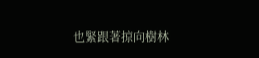也緊跟著掠向樹林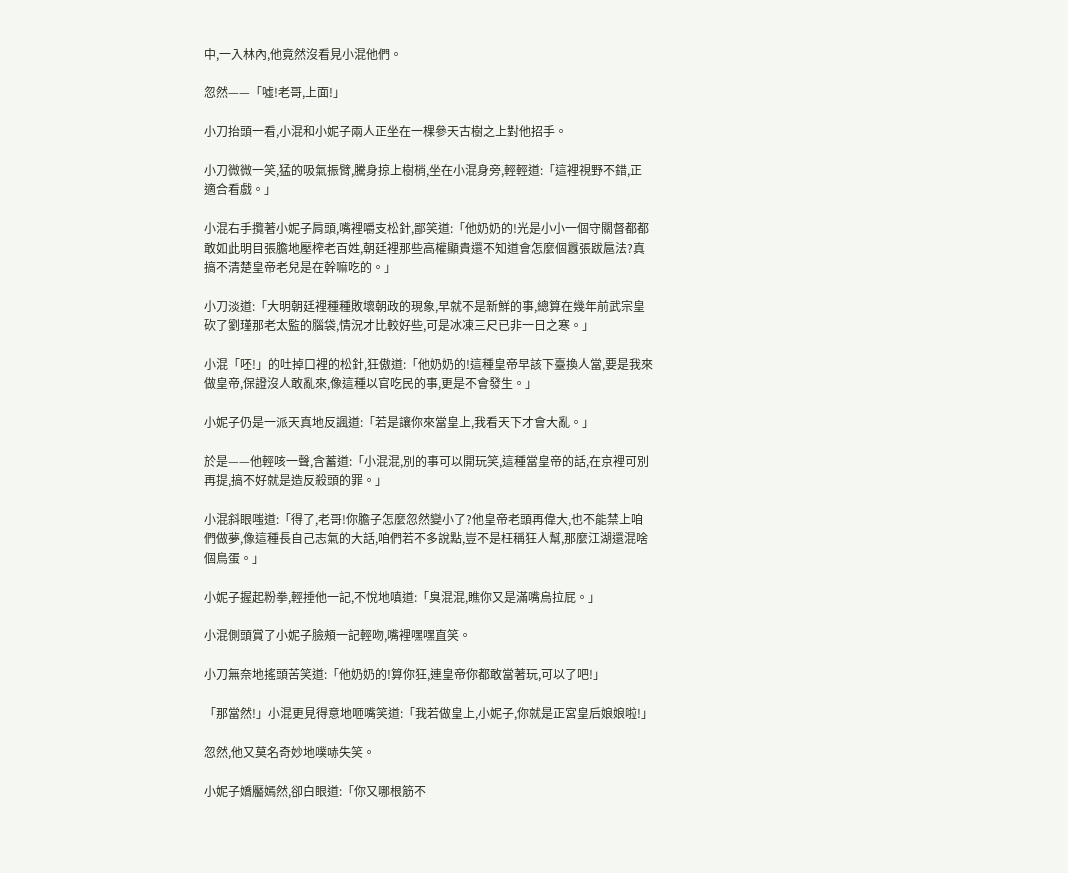中,一入林內,他竟然沒看見小混他們。

忽然——「噓!老哥,上面!」

小刀抬頭一看,小混和小妮子兩人正坐在一棵參天古樹之上對他招手。

小刀微微一笑,猛的吸氣振臂,騰身掠上樹梢,坐在小混身旁,輕輕道:「這裡視野不錯,正適合看戲。」

小混右手攬著小妮子肩頭,嘴裡嚼支松針,鄙笑道:「他奶奶的!光是小小一個守關督都都敢如此明目張膽地壓榨老百姓,朝廷裡那些高權顯貴還不知道會怎麼個囂張跋扈法?真搞不清楚皇帝老兒是在幹嘛吃的。」

小刀淡道:「大明朝廷裡種種敗壞朝政的現象,早就不是新鮮的事,總算在幾年前武宗皇砍了劉瑾那老太監的腦袋,情況才比較好些,可是冰凍三尺已非一日之寒。」

小混「呸!」的吐掉口裡的松針,狂傲道:「他奶奶的!這種皇帝早該下臺換人當,要是我來做皇帝,保證沒人敢亂來,像這種以官吃民的事,更是不會發生。」

小妮子仍是一派天真地反諷道:「若是讓你來當皇上,我看天下才會大亂。」

於是——他輕咳一聲,含蓄道:「小混混,別的事可以開玩笑,這種當皇帝的話,在京裡可別再提,搞不好就是造反殺頭的罪。」

小混斜眼嗤道:「得了,老哥!你膽子怎麼忽然變小了?他皇帝老頭再偉大,也不能禁上咱們做夢,像這種長自己志氣的大話,咱們若不多說點,豈不是枉稱狂人幫,那麼江湖還混啥個鳥蛋。」

小妮子握起粉拳,輕捶他一記,不悅地嗔道:「臭混混,瞧你又是滿嘴烏拉屁。」

小混側頭賞了小妮子臉頰一記輕吻,嘴裡嘿嘿直笑。

小刀無奈地搖頭苦笑道:「他奶奶的!算你狂,連皇帝你都敢當著玩,可以了吧!」

「那當然!」小混更見得意地咂嘴笑道:「我若做皇上,小妮子,你就是正宮皇后娘娘啦!」

忽然,他又莫名奇妙地噗哧失笑。

小妮子嬌靨嫣然,卻白眼道:「你又哪根筋不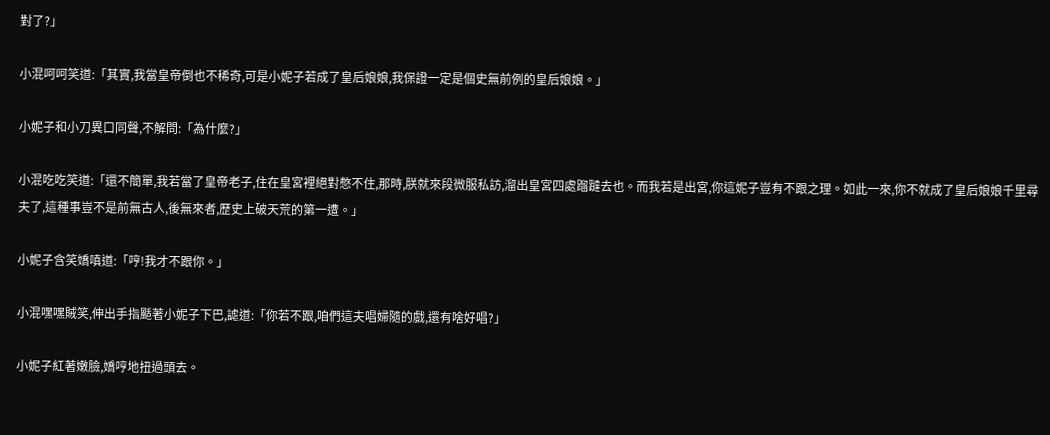對了?」

小混呵呵笑道:「其實,我當皇帝倒也不稀奇,可是小妮子若成了皇后娘娘,我保證一定是個史無前例的皇后娘娘。」

小妮子和小刀異口同聲,不解問:「為什麼?」

小混吃吃笑道:「還不簡單,我若當了皇帝老子,住在皇宮裡絕對憋不住,那時,朕就來段微服私訪,溜出皇宮四處蹓躂去也。而我若是出宮,你這妮子豈有不跟之理。如此一來,你不就成了皇后娘娘千里尋夫了,這種事豈不是前無古人,後無來者,歷史上破天荒的第一遭。」

小妮子含笑嬌嗔道:「哼!我才不跟你。」

小混嘿嘿賊笑,伸出手指颳著小妮子下巴,謔道:「你若不跟,咱們這夫唱婦隨的戲,還有啥好唱?」

小妮子紅著嫩臉,嬌哼地扭過頭去。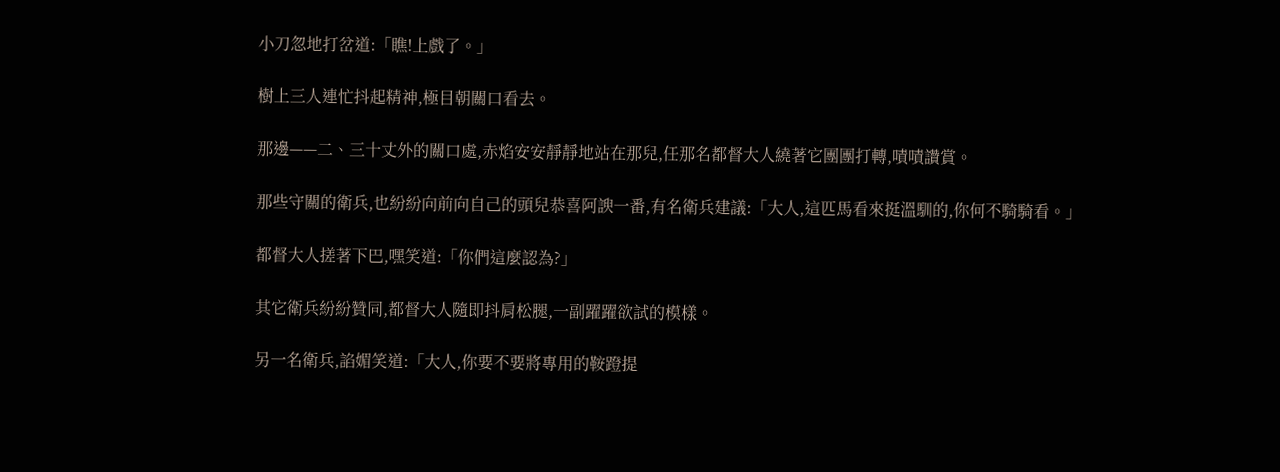小刀忽地打岔道:「瞧!上戲了。」

樹上三人連忙抖起精神,極目朝關口看去。

那邊——二、三十丈外的關口處,赤焰安安靜靜地站在那兒,任那名都督大人繞著它團團打轉,嘖嘖讚賞。

那些守關的衛兵,也紛紛向前向自己的頭兒恭喜阿諛一番,有名衛兵建議:「大人,這匹馬看來挺溫馴的,你何不騎騎看。」

都督大人搓著下巴,嘿笑道:「你們這麼認為?」

其它衛兵紛紛贊同,都督大人隨即抖肩松腿,一副躍躍欲試的模樣。

另一名衛兵,諂媚笑道:「大人,你要不要將專用的鞍蹬提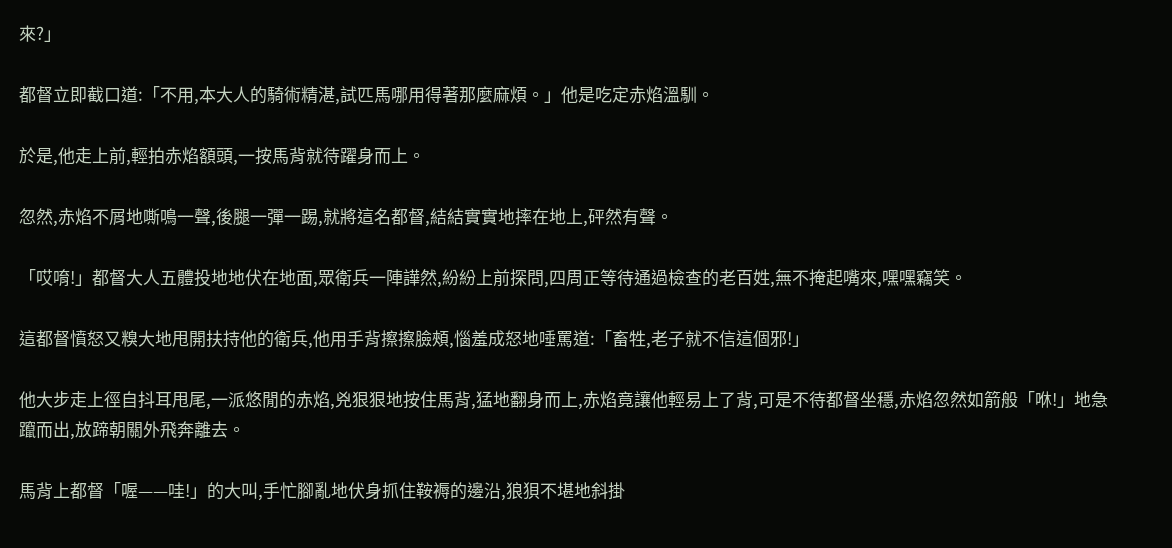來?」

都督立即截口道:「不用,本大人的騎術精湛,試匹馬哪用得著那麼麻煩。」他是吃定赤焰溫馴。

於是,他走上前,輕拍赤焰額頭,一按馬背就待躍身而上。

忽然,赤焰不屑地嘶鳴一聲,後腿一彈一踢,就將這名都督,結結實實地摔在地上,砰然有聲。

「哎唷!」都督大人五體投地地伏在地面,眾衛兵一陣譁然,紛紛上前探問,四周正等待通過檢查的老百姓,無不掩起嘴來,嘿嘿竊笑。

這都督憤怒又糗大地甩開扶持他的衛兵,他用手背擦擦臉頰,惱羞成怒地唾罵道:「畜牲,老子就不信這個邪!」

他大步走上徑自抖耳甩尾,一派悠閒的赤焰,兇狠狠地按住馬背,猛地翻身而上,赤焰竟讓他輕易上了背,可是不待都督坐穩,赤焰忽然如箭般「咻!」地急躥而出,放蹄朝關外飛奔離去。

馬背上都督「喔——哇!」的大叫,手忙腳亂地伏身抓住鞍褥的邊沿,狼狽不堪地斜掛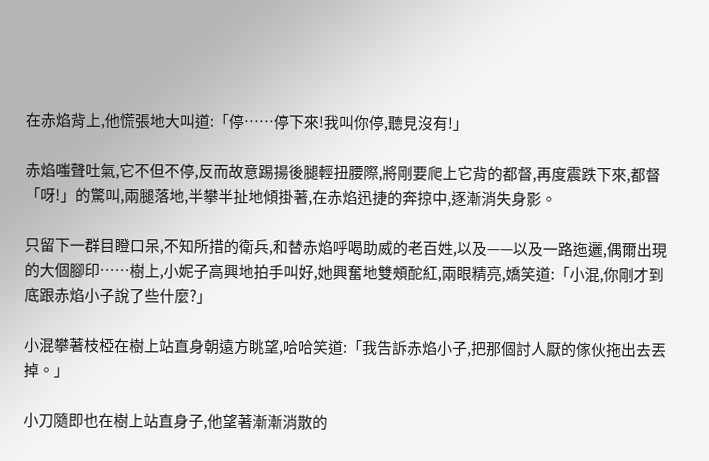在赤焰背上,他慌張地大叫道:「停……停下來!我叫你停,聽見沒有!」

赤焰嗤聲吐氣,它不但不停,反而故意踢揚後腿輕扭腰際,將剛要爬上它背的都督,再度震跌下來,都督「呀!」的驚叫,兩腿落地,半攀半扯地傾掛著,在赤焰迅捷的奔掠中,逐漸消失身影。

只留下一群目瞪口呆,不知所措的衛兵,和替赤焰呼喝助威的老百姓,以及——以及一路迤邐,偶爾出現的大個腳印……樹上,小妮子高興地拍手叫好,她興奮地雙頰酡紅,兩眼精亮,嬌笑道:「小混,你剛才到底跟赤焰小子說了些什麼?」

小混攀著枝椏在樹上站直身朝遠方眺望,哈哈笑道:「我告訴赤焰小子,把那個討人厭的傢伙拖出去丟掉。」

小刀隨即也在樹上站直身子,他望著漸漸消散的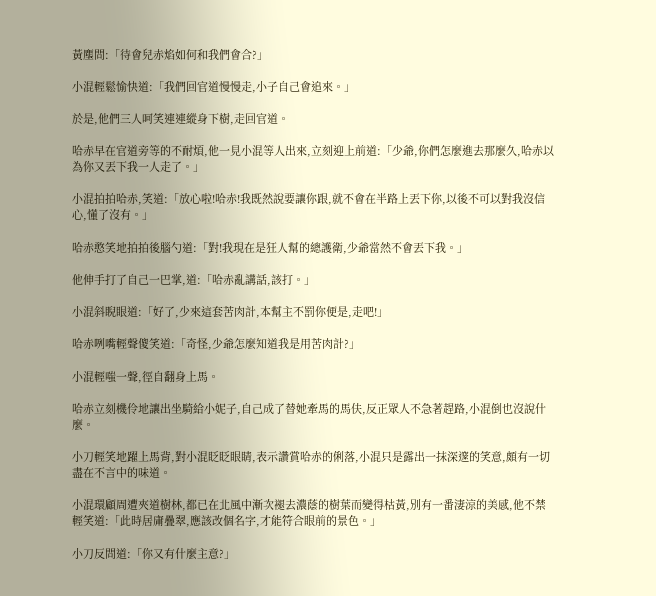黃塵問:「待會兒赤焰如何和我們會合?」

小混輕鬆愉快道:「我們回官道慢慢走,小子自己會追來。」

於是,他們三人呵笑連連縱身下樹,走回官道。

哈赤早在官道旁等的不耐煩,他一見小混等人出來,立刻迎上前道:「少爺,你們怎麼進去那麼久,哈赤以為你又丟下我一人走了。」

小混拍拍哈赤,笑道:「放心啦!哈赤!我既然說要讓你跟,就不會在半路上丟下你,以後不可以對我沒信心,懂了沒有。」

哈赤憨笑地拍拍後腦勺道:「對!我現在是狂人幫的總護衛,少爺當然不會丟下我。」

他伸手打了自己一巴掌,道:「哈赤亂講話,該打。」

小混斜睨眼道:「好了,少來這套苦肉計,本幫主不罰你便是,走吧!」

哈赤咧嘴輕聲傻笑道:「奇怪,少爺怎麼知道我是用苦肉計?」

小混輕嗤一聲,徑自翻身上馬。

哈赤立刻機伶地讓出坐騎給小妮子,自己成了替她牽馬的馬伕,反正眾人不急著趕路,小混倒也沒說什麼。

小刀輕笑地躍上馬背,對小混眨眨眼睛,表示讚賞哈赤的俐落,小混只是露出一抹深邃的笑意,頗有一切盡在不言中的味道。

小混環顧周遭夾道樹林,都已在北風中漸次褪去濃蔭的樹葉而變得枯黃,別有一番淒涼的美感,他不禁輕笑道:「此時居庸疊翠,應該改個名字,才能符合眼前的景色。」

小刀反問道:「你又有什麼主意?」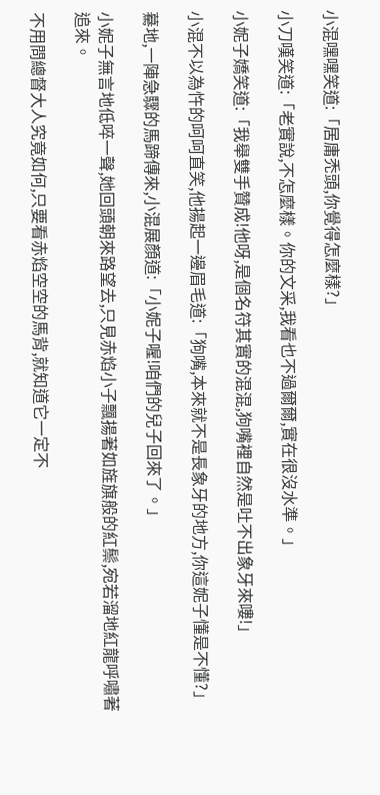小混嘿嘿笑道:「居庸禿頭,你覺得怎麼樣?」

小刀嘆笑道:「老實說,不怎麼樣。你的文采,我看也不過爾爾,實在很沒水準。」

小妮子嬌笑道:「我舉雙手贊成!他呀,是個名符其實的混混,狗嘴裡自然是吐不出象牙來嘍!」

小混不以為忤的呵呵直笑,他揚起一邊眉毛道:「狗嘴,本來就不是長象牙的地方,你這妮子懂是不懂?」

驀地,一陣急驟的馬蹄傳來,小混展顏道:「小妮子喔!咱們的兒子回來了。」

小妮子無言地低啐一聲,她回頭朝來路望去,只見赤焰小子飄揚著如旌旗般的紅鬃,宛若溜地紅龍呼嘯著追來。

不用問總督大人究竟如何,只要看赤焰空空的馬背,就知道它一定不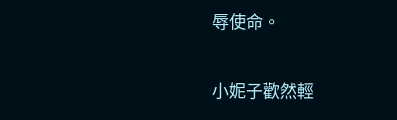辱使命。

小妮子歡然輕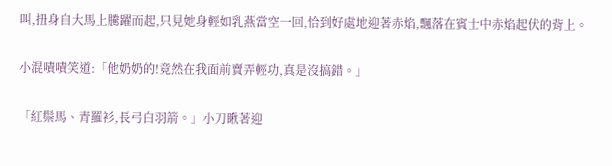叫,扭身自大馬上騰躍而起,只見她身輕如乳燕當空一回,恰到好處地迎著赤焰,飄落在賓士中赤焰起伏的背上。

小混嘖嘖笑道:「他奶奶的!竟然在我面前賣弄輕功,真是沒搞錯。」

「紅鬃馬、青羅衫,長弓白羽箭。」小刀瞅著迎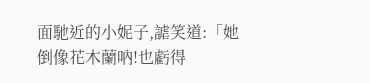面馳近的小妮子,謔笑道:「她倒像花木蘭吶!也虧得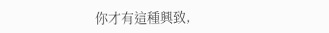你才有這種興致,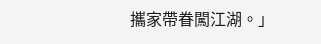攜家帶眷闖江湖。」